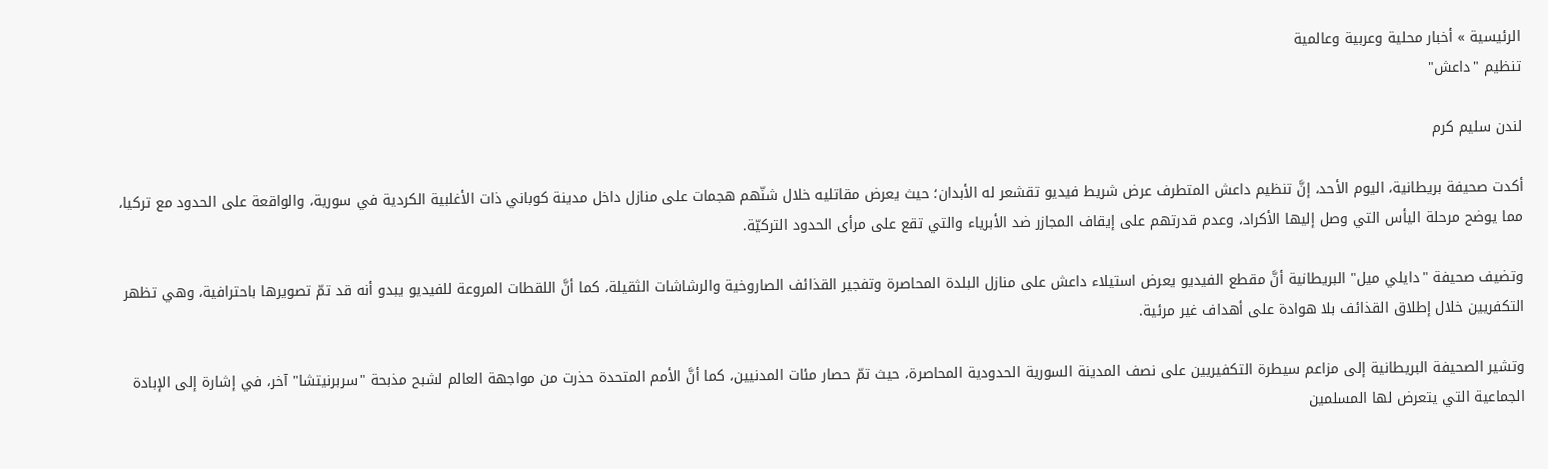الرئيسية » أخبار محلية وعربية وعالمية
تنظيم "داعش"

لندن سليم كرم

أكدت صحيفة بريطانية، اليوم الأحد، إنَّ تنظيم داعش المتطرف عرض شريط فيديو تقشعر له الأبدان؛ حيث يعرض مقاتليه خلال شنّهم هجمات على منازل داخل مدينة كوباني ذات الأغلبية الكردية في سورية، والواقعة على الحدود مع تركيا، مما يوضح مرحلة اليأس التي وصل إليها الأكراد، وعدم قدرتهم على إيقاف المجازر ضد الأبرياء والتي تقع على مرأى الحدود التركيّة.

وتضيف صحيفة "دايلي ميل" البريطانية أنَّ مقطع الفيديو يعرض استيلاء داعش على منازل البلدة المحاصرة وتفجير القذائف الصاروخية والرشاشات الثقيلة، كما أنَّ اللقطات المروعة للفيديو يبدو أنه قد تمّ تصويرها باحترافية، وهي تظهر التكفريين خلال إطلاق القذائف بلا هوادة على أهداف غير مرئية.

وتشير الصحيفة البريطانية إلى مزاعم سيطرة التكفيريين على نصف المدينة السورية الحدودية المحاصرة، حيث تمّ حصار مئات المدنيين، كما أنَّ الأمم المتحدة حذرت من مواجهة العالم لشبح مذبحة "سربرنيتشا" آخر، في إشارة إلى الإبادة الجماعية التي يتعرض لها المسلمين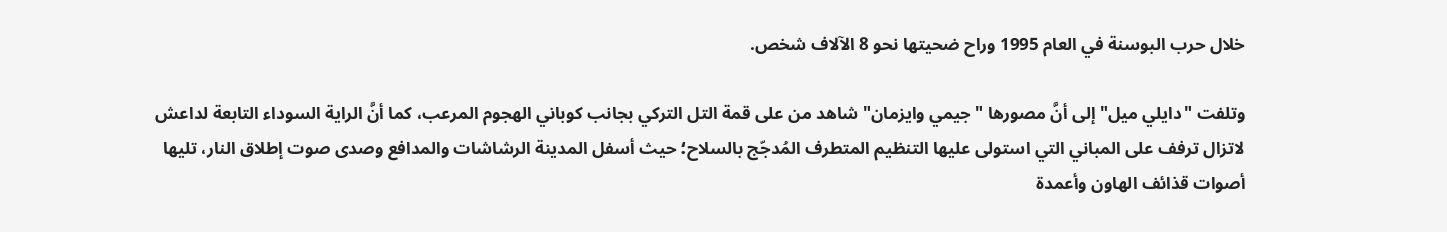خلال حرب البوسنة في العام 1995 وراح ضحيتها نحو 8 الآلاف شخص.

وتلفت "دايلي ميل" إلى أنَّ مصورها "جيمي وايزمان" شاهد من على قمة التل التركي بجانب كوباني الهجوم المرعب، كما أنَّ الراية السوداء التابعة لداعش لاتزال ترفف على المباني التي استولى عليها التنظيم المتطرف المُدجّج بالسلاح؛ حيث أسفل المدينة الرشاشات والمدافع وصدى صوت إطلاق النار، تليها أصوات قذائف الهاون وأعمدة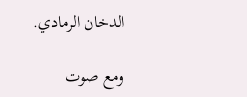الدخان الرمادي.

ومع صوت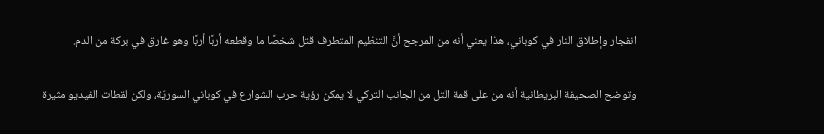انفجار وإطلاق النار في كوباني، هذا يعني أنه من المرجح أنَّ التنظيم المتطرف قتل شخصًا ما وقطعه أربًا أربًا وهو غارق في بركة من الدم.

وتوضح الصحيفة البريطانية أنه من على قمة التل من الجانب التركي لا يمكن رؤية حرب الشوارع في كوباني السوريّة، ولكن لقطات الفيديو مثيرة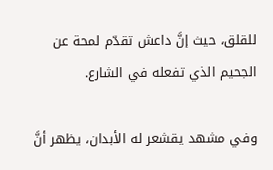للقلق، حيث إنَّ داعش تقدّم لمحة عن الجحيم الذي تفعله في الشارع.

وفي مشهد يقشعر له الأبدان، يظهر أنَّ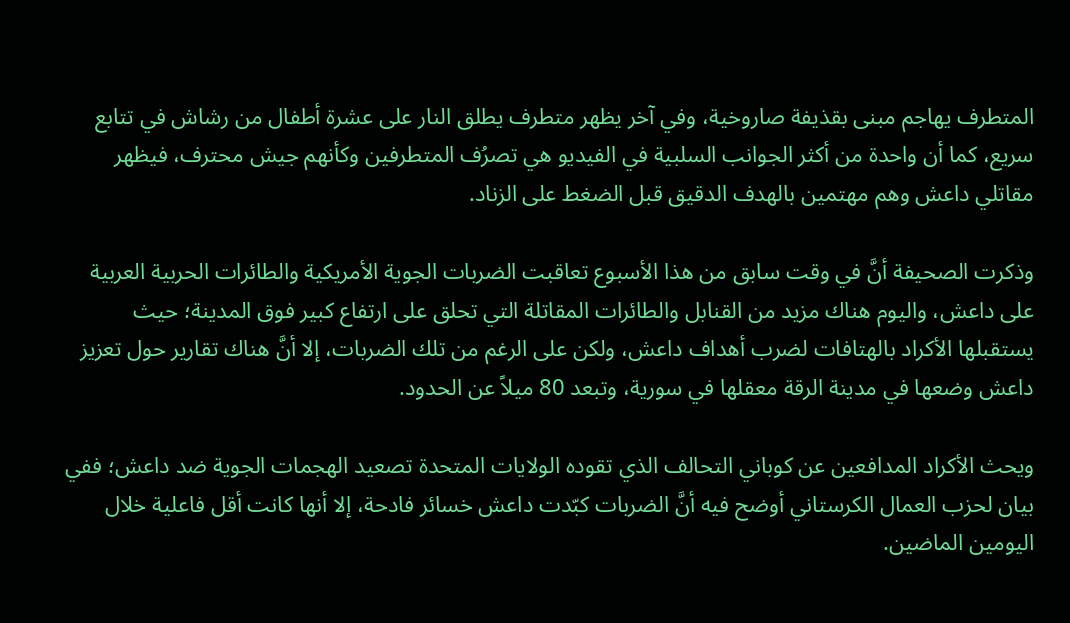المتطرف يهاجم مبنى بقذيفة صاروخية، وفي آخر يظهر متطرف يطلق النار على عشرة أطفال من رشاش في تتابع سريع، كما أن واحدة من أكثر الجوانب السلبية في الفيديو هي تصرُف المتطرفين وكأنهم جيش محترف، فيظهر مقاتلي داعش وهم مهتمين بالهدف الدقيق قبل الضغط على الزناد.

وذكرت الصحيفة أنَّ في وقت سابق من هذا الأسبوع تعاقبت الضربات الجوية الأمريكية والطائرات الحربية العربية على داعش، واليوم هناك مزيد من القنابل والطائرات المقاتلة التي تحلق على ارتفاع كبير فوق المدينة؛ حيث يستقبلها الأكراد بالهتافات لضرب أهداف داعش، ولكن على الرغم من تلك الضربات، إلا أنَّ هناك تقارير حول تعزيز داعش وضعها في مدينة الرقة معقلها في سورية، وتبعد 80 ميلاً عن الحدود.

ويحث الأكراد المدافعين عن كوباني التحالف الذي تقوده الولايات المتحدة تصعيد الهجمات الجوية ضد داعش؛ ففي بيان لحزب العمال الكرستاني أوضح فيه أنَّ الضربات كبّدت داعش خسائر فادحة، إلا أنها كانت أقل فاعلية خلال اليومين الماضين.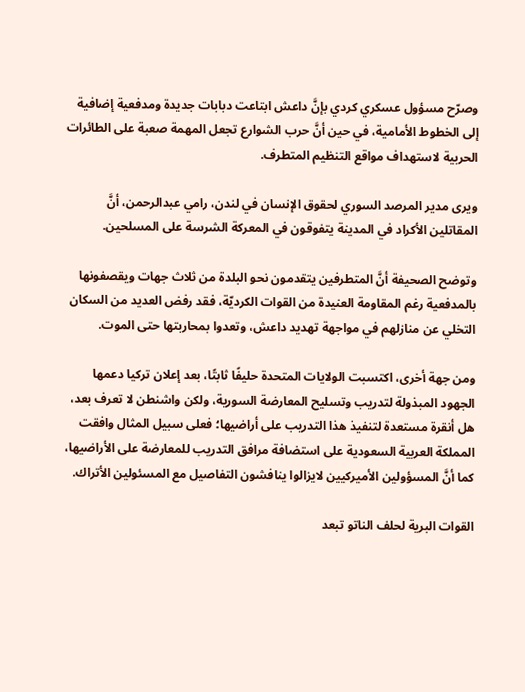وصرّح مسؤول عسكري كردي بإنَّ داعش ابتاعت دبابات جديدة ومدفعية إضافية إلى الخطوط الأمامية، في حين أنَّ حرب الشوارع تجعل المهمة صعبة على الطائرات الحربية لاستهداف مواقع التنظيم المتطرف.

ويرى مدير المرصد السوري لحقوق الإنسان في لندن، رامي عبدالرحمن، أنَّ المقاتلين الأكراد في المدينة يتفوقون في المعركة الشرسة على المسلحين.

وتوضح الصحيفة أنَّ المتطرفين يتقدمون نحو البلدة من ثلاث جهات ويقصفونها بالمدفعية رغم المقاومة العنيدة من القوات الكرديّة، فقد رفض العديد من السكان التخلي عن منازلهم في مواجهة تهديد داعش، وتعدوا بمحاربتها حتى الموت.

ومن جهة أخرى، اكتسبت الولايات المتحدة حليفًا ثابتًا، بعد إعلان تركيا دعمها الجهود المبذولة لتدريب وتسليح المعارضة السورية، ولكن واشنطن لا تعرف بعد، هل أنقرة مستعدة لتنفيذ هذا التدريب على أراضيها؛ فعلى سبيل المثال وافقت المملكة العربية السعودية على استضافة مرافق التدريب للمعارضة على الأراضيها، كما أنَّ المسؤولين الأميركيين لايزالوا ينافشون التفاصيل مع المسئولين الأتراك.

القوات البرية لحلف الناتو تبعد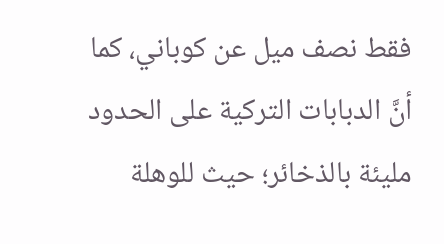فقط نصف ميل عن كوباني، كما أنَّ الدبابات التركية على الحدود مليئة بالذخائر؛ حيث للوهلة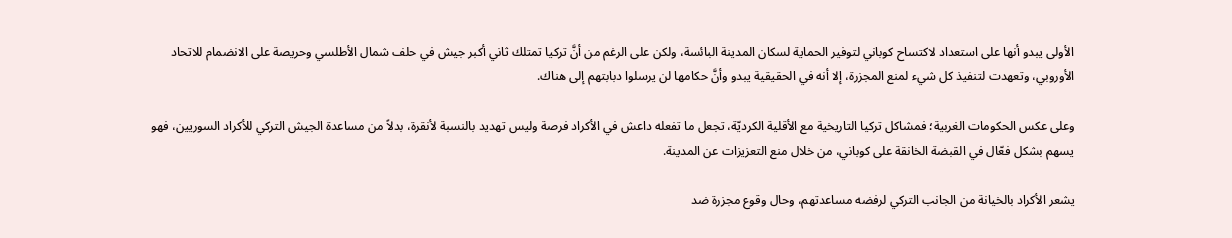الأولى يبدو أنها على استعداد لاكتساح كوباني لتوفير الحماية لسكان المدينة البائسة، ولكن على الرغم من أنَّ تركيا تمتلك ثاني أكبر جيش في حلف شمال الأطلسي وحريصة على الانضمام للاتحاد الأوروبي، وتعهدت لتنفيذ كل شيء لمنع المجزرة، إلا أنه في الحقيقية يبدو وأنَّ حكامها لن يرسلوا دبابتهم إلى هناك.

وعلى عكس الحكومات الغربية؛ فمشاكل تركيا التاريخية مع الأقلية الكرديّة، تجعل ما تفعله داعش في الأكراد فرصة وليس تهديد بالنسبة لأنقرة، بدلاً من مساعدة الجيش التركي للأكراد السوريين، فهو يسهم بشكل فعّال في القبضة الخانقة على كوباني، من خلال منع التعزيزات عن المدينة.

يشعر الأكراد بالخيانة من الجانب التركي لرفضه مساعدتهم، وحال وقوع مجزرة ضد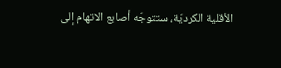الأقلية الكرديّة، ستتوجّه أصابع الاتهام إلى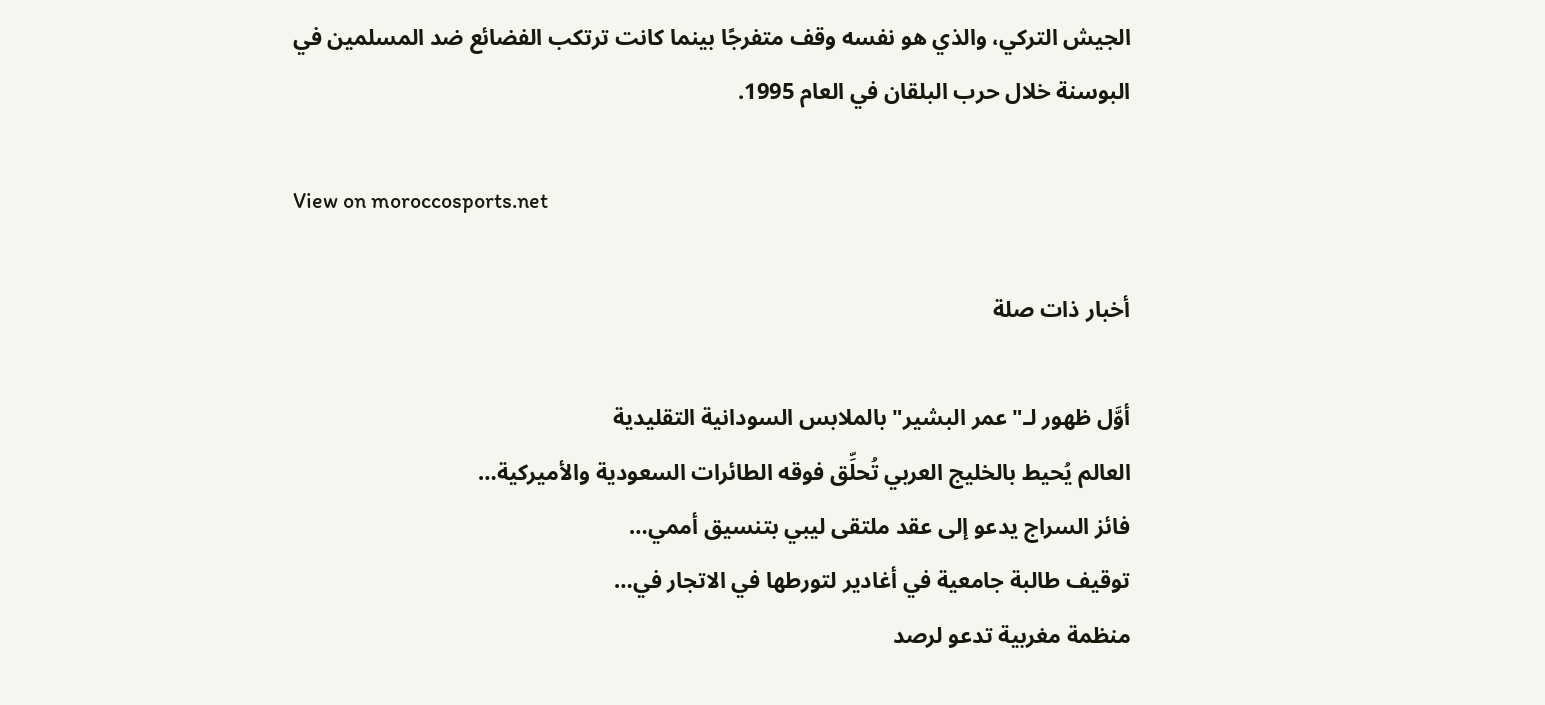الجيش التركي، والذي هو نفسه وقف متفرجًا بينما كانت ترتكب الفضائع ضد المسلمين في البوسنة خلال حرب البلقان في العام 1995.

View on moroccosports.net

أخبار ذات صلة

أوَّل ظهور لـ"عمر البشير" بالملابس السودانية التقليدية
العالم يُحيط بالخليج العربي تُحلِّق فوقه الطائرات السعودية والأميركية…
فائز السراج يدعو إلى عقد ملتقى ليبي بتنسيق أممي…
توقيف طالبة جامعية في أغادير لتورطها في الاتجار في…
منظمة مغربية تدعو لرصد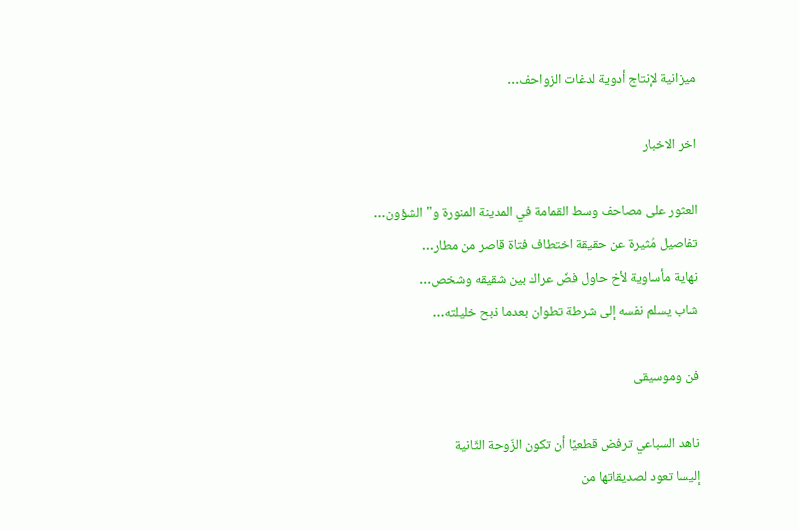ميزانية لإنتاج أدوية لدغات الزواحف…

اخر الاخبار

العثور على مصاحف وسط القمامة في المدينة المنورة و"الشؤون…
تفاصيل مُثيرة عن حقيقة اختطاف فتاة قاصر من مطار…
نهاية مأساوية لأخ حاول فضّ عراك بين شقيقه وشخص…
شاب يسلم نفسه إلى شرطة تطوان بعدما ذبح خليلته…

فن وموسيقى

ناهد السباعي ترفض قطعيًا أن تكون الزّوحة الثّانية
إليسا تعود لصديقاتها من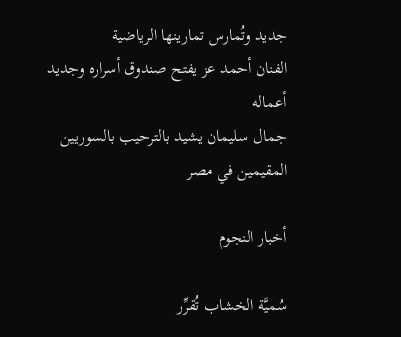جديد وتُمارس تمارينها الرياضية
الفنان أحمد عز يفتح صندوق أسراره وجديد أعماله
جمال سليمان يشيد بالترحيب بالسوريين المقيمين في مصر

أخبار النجوم

سُميَّة الخشاب تُقرِّر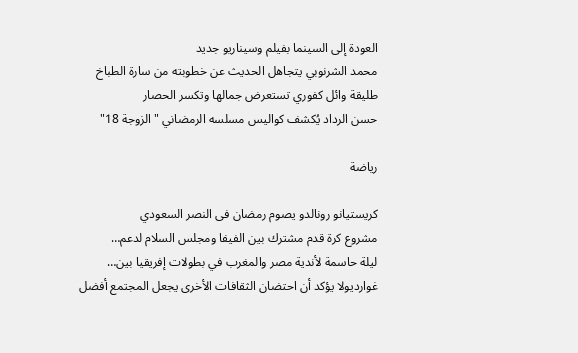العودة إلى السينما بفيلم وسيناريو جديد
محمد الشرنوبي يتجاهل الحديث عن خطوبته من سارة الطباخ
طليقة وائل كفوري تستعرض جمالها وتكسر الحصار
حسن الرداد يُكشف كواليس مسلسه الرمضاني "الزوجة 18"

رياضة

كريستيانو رونالدو يصوم رمضان فى النصر السعودي
مشروع كرة قدم مشترك بين الفيفا ومجلس السلام لدعم…
ليلة حاسمة لأندية مصر والمغرب في بطولات إفريقيا بين…
غوارديولا يؤكد أن احتضان الثقافات الأخرى يجعل المجتمع أفضل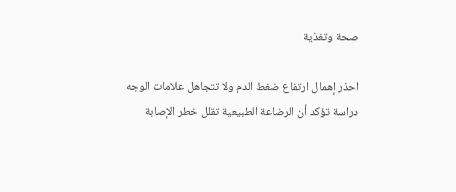صحة وتغذية

احذر إهمال ارتفاع ضغط الدم ولا تتجاهل علامات الوجه
دراسة تؤكد أن الرضاعة الطبيعية تقلل خطر الإصابة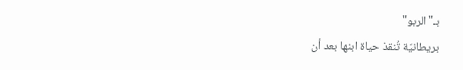بـ"الربو"
بريطانيّة تُنقذ حياة ابنها بعد أن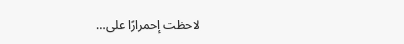لاحظت إحمرارًا على…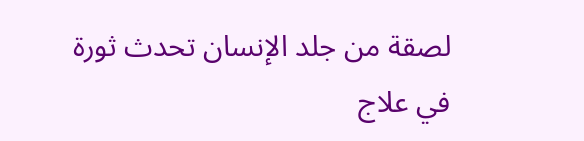لصقة من جلد الإنسان تحدث ثورة في علاج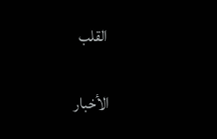القلب

الأخبار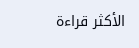الأكثر قراءة